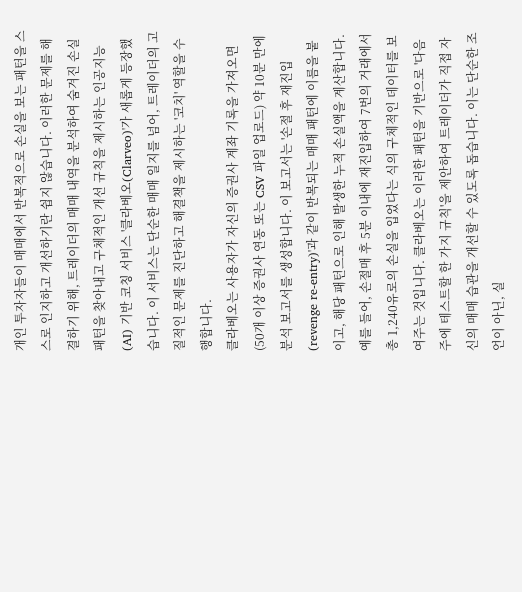개인 투자자들이 매매에서 반복적으로 손실을 보는 패턴을 스스로 인지하고 개선하기란 쉽지 않습니다. 이러한 문제를 해결하기 위해, 트레이더의 매매 내역을 분석하여 숨겨진 손실 패턴을 찾아내고 구체적인 개선 규칙을 제시하는 인공지능(AI) 기반 코칭 서비스 '클라베오(Clarveo)'가 새롭게 등장했습니다. 이 서비스는 단순한 매매 일지를 넘어, 트레이더의 고질적인 문제를 진단하고 해결책을 제시하는 '코치' 역할을 수행합니다.
클라베오는 사용자가 자신의 증권사 계좌 기록을 가져오면(50개 이상 증권사 연동 또는 CSV 파일 업로드) 약 10분 만에 분석 보고서를 생성합니다. 이 보고서는 '손절 후 재진입(revenge re-entry)'과 같이 반복되는 매매 패턴에 이름을 붙이고, 해당 패턴으로 인해 발생한 누적 손실액을 계산합니다. 예를 들어, 손절매 후 5분 이내에 재진입하여 7번의 거래에서 총 1,240유로의 손실을 입었다는 식의 구체적인 데이터를 보여주는 것입니다. 클라베오는 이러한 패턴을 기반으로 '다음 주에 테스트할 한 가지 규칙'을 제안하여 트레이더가 직접 자신의 매매 습관을 개선할 수 있도록 돕습니다. 이는 단순한 조언이 아닌, 실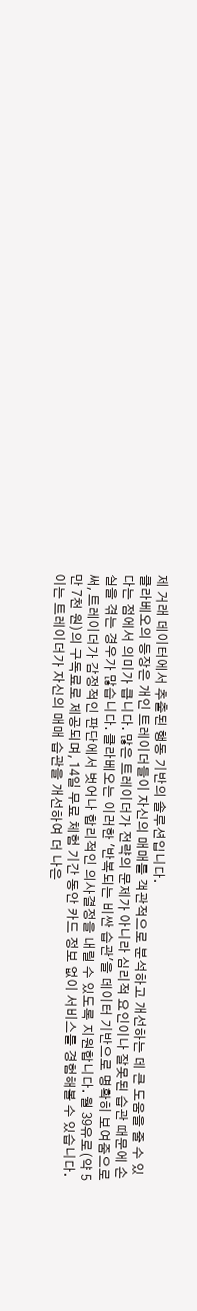제 거래 데이터에서 추출된 행동 기반의 솔루션입니다.
클라베오의 등장은 개인 트레이더들이 자신의 매매를 객관적으로 분석하고 개선하는 데 큰 도움을 줄 수 있다는 점에서 의미가 큽니다. 많은 트레이더가 전략의 문제가 아니라 심리적 요인이나 잘못된 습관 때문에 손실을 겪는 경우가 많습니다. 클라베오는 이러한 '반복되는 비싼 습관'을 데이터 기반으로 명확히 보여줌으로써, 트레이더가 감정적인 판단에서 벗어나 합리적인 의사결정을 내릴 수 있도록 지원합니다. 월 39유로(약 5만 7천 원)의 구독료로 제공되며, 14일 무료 체험 기간 동안 카드 정보 없이 서비스를 경험해볼 수 있습니다. 이는 트레이더가 자신의 매매 습관을 개선하여 더 나은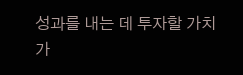성과를 내는 데 투자할 가치가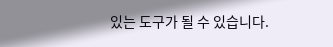있는 도구가 될 수 있습니다.